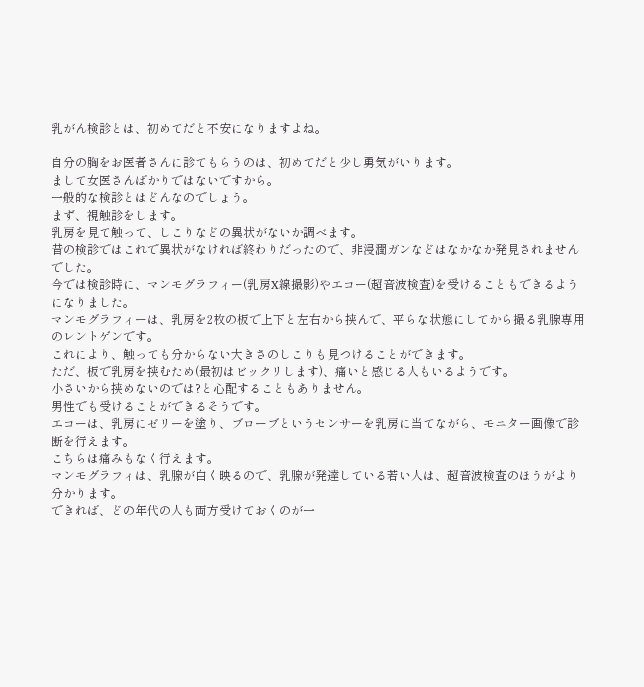乳がん検診とは、初めてだと不安になりますよね。

自分の胸をお医者さんに診てもらうのは、初めてだと少し勇気がいります。
まして女医さんばかりではないですから。
一般的な検診とはどんなのでしょう。
まず、視触診をします。
乳房を見て触って、しこりなどの異状がないか調べます。
昔の検診ではこれで異状がなければ終わりだったので、非浸潤ガンなどはなかなか発見されませんでした。
今では検診時に、マンモグラフィー(乳房X線撮影)やエコー(超音波検査)を受けることもできるようになりました。
マンモグラフィーは、乳房を2枚の板で上下と左右から挟んで、平らな状態にしてから撮る乳腺専用のレントゲンです。
これにより、触っても分からない大きさのしこりも見つけることができます。
ただ、板で乳房を挟むため(最初はビックリします)、痛いと感じる人もいるようです。
小さいから挟めないのでは?と心配することもありません。
男性でも受けることができるそうです。
エコーは、乳房にゼリーを塗り、ブローブというセンサーを乳房に当てながら、モニター画像で診断を行えます。
こちらは痛みもなく行えます。
マンモグラフィは、乳腺が白く映るので、乳腺が発達している若い人は、超音波検査のほうがより分かります。
できれば、どの年代の人も両方受けておくのが一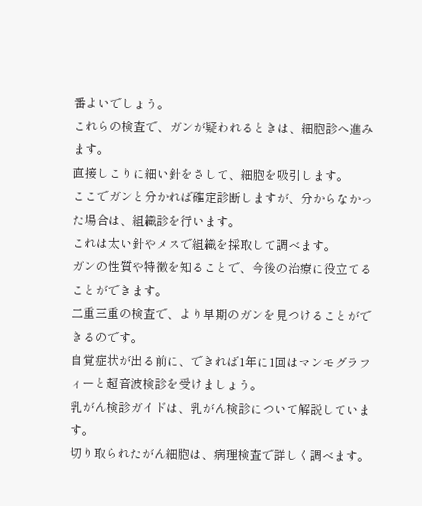番よいでしょう。
これらの検査で、ガンが疑われるときは、細胞診へ進みます。
直接しこりに細い針をさして、細胞を吸引します。
ここでガンと分かれば確定診断しますが、分からなかった場合は、組織診を行います。
これは太い針やメスで組織を採取して調べます。
ガンの性質や特徴を知ることで、今後の治療に役立てることができます。
二重三重の検査で、より早期のガンを見つけることができるのです。
自覚症状が出る前に、できれば1年に1回はマンモグラフィーと超音波検診を受けましょう。
乳がん検診ガイドは、乳がん検診について解説しています。
切り取られたがん細胞は、病理検査で詳しく調べます。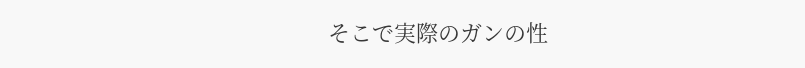そこで実際のガンの性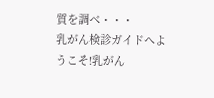質を調べ・・・
乳がん検診ガイドへようこそ!乳がん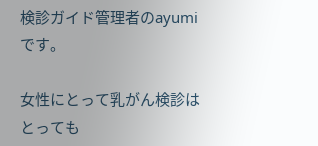検診ガイド管理者のayumiです。

女性にとって乳がん検診はとっても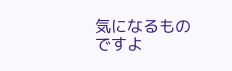気になるものですよ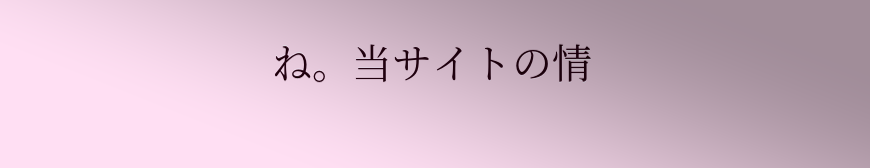ね。当サイトの情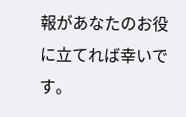報があなたのお役に立てれば幸いです。